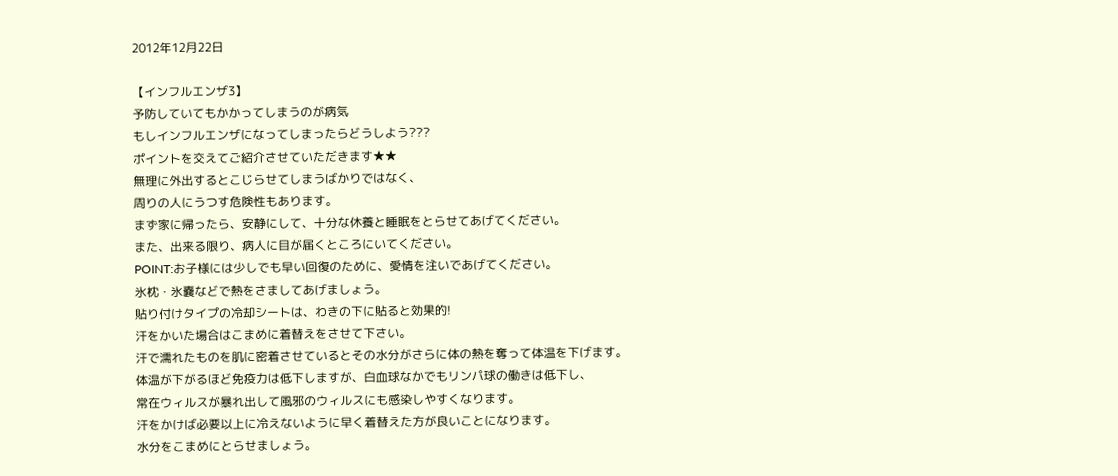2012年12月22日

【インフルエンザ3】
予防していてもかかってしまうのが病気
もしインフルエンザになってしまったらどうしよう???
ポイントを交えてご紹介させていただきます★★
無理に外出するとこじらせてしまうばかりではなく、
周りの人にうつす危険性もあります。
まず家に帰ったら、安静にして、十分な休養と睡眠をとらせてあげてください。
また、出来る限り、病人に目が届くところにいてください。
POINT:お子様には少しでも早い回復のために、愛情を注いであげてください。
氷枕・氷嚢などで熱をさましてあげましょう。
貼り付けタイプの冷却シートは、わきの下に貼ると効果的!
汗をかいた場合はこまめに着替えをさせて下さい。
汗で濡れたものを肌に密着させているとその水分がさらに体の熱を奪って体温を下げます。
体温が下がるほど免疫力は低下しますが、白血球なかでもリンパ球の働きは低下し、
常在ウィルスが暴れ出して風邪のウィルスにも感染しやすくなります。
汗をかけば必要以上に冷えないように早く着替えた方が良いことになります。
水分をこまめにとらせましょう。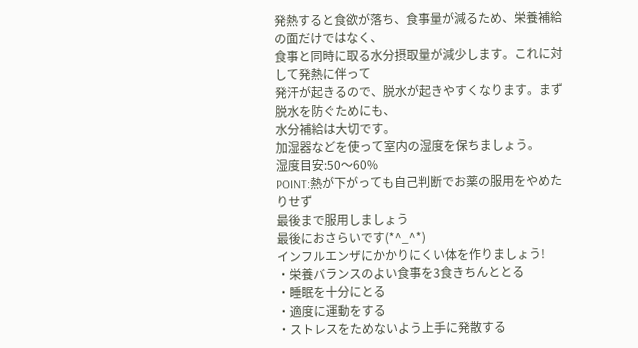発熱すると食欲が落ち、食事量が減るため、栄養補給の面だけではなく、
食事と同時に取る水分摂取量が減少します。これに対して発熱に伴って
発汗が起きるので、脱水が起きやすくなります。まず脱水を防ぐためにも、
水分補給は大切です。
加湿器などを使って室内の湿度を保ちましょう。
湿度目安:50〜60%
POINT:熱が下がっても自己判断でお薬の服用をやめたりせず
最後まで服用しましょう
最後におさらいです(*^_^*)
インフルエンザにかかりにくい体を作りましょう!
・栄養バランスのよい食事を3食きちんととる
・睡眠を十分にとる
・適度に運動をする
・ストレスをためないよう上手に発散する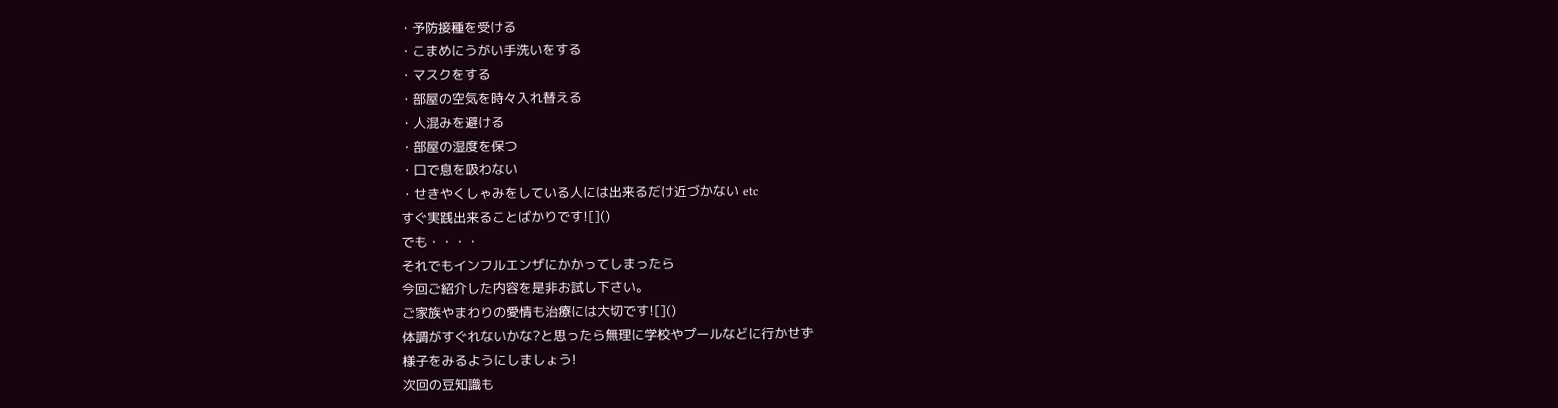・予防接種を受ける
・こまめにうがい手洗いをする
・マスクをする
・部屋の空気を時々入れ替える
・人混みを避ける
・部屋の湿度を保つ
・口で息を吸わない
・せきやくしゃみをしている人には出来るだけ近づかない etc
すぐ実践出来ることばかりです![]()
でも・・・・
それでもインフルエンザにかかってしまったら
今回ご紹介した内容を是非お試し下さい。
ご家族やまわりの愛情も治療には大切です![]()
体調がすぐれないかな?と思ったら無理に学校やプールなどに行かせず
様子をみるようにしましょう!
次回の豆知識も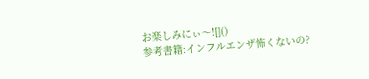お楽しみにぃ〜![]()
参考書籍:インフルエンザ怖くないの?